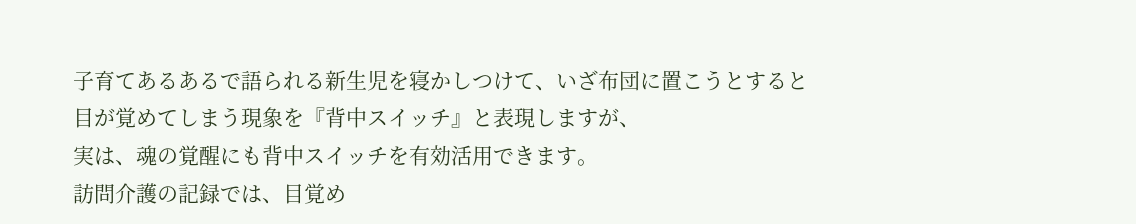子育てあるあるで語られる新生児を寝かしつけて、いざ布団に置こうとすると目が覚めてしまう現象を『背中スイッチ』と表現しますが、
実は、魂の覚醒にも背中スイッチを有効活用できます。
訪問介護の記録では、目覚め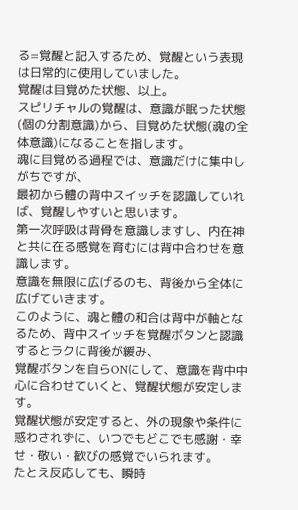る=覚醒と記入するため、覚醒という表現は日常的に使用していました。
覚醒は目覚めた状態、以上。
スピリチャルの覚醒は、意識が眠った状態(個の分割意識)から、目覚めた状態(魂の全体意識)になることを指します。
魂に目覚める過程では、意識だけに集中しがちですが、
最初から體の背中スイッチを認識していれば、覚醒しやすいと思います。
第一次呼吸は背骨を意識しますし、内在神と共に在る感覚を育むには背中合わせを意識します。
意識を無限に広げるのも、背後から全体に広げていきます。
このように、魂と體の和合は背中が軸となるため、背中スイッチを覚醒ボタンと認識するとラクに背後が緩み、
覚醒ボタンを自らONにして、意識を背中中心に合わせていくと、覚醒状態が安定します。
覚醒状態が安定すると、外の現象や条件に惑わされずに、いつでもどこでも感謝・幸せ・敬い・歓びの感覚でいられます。
たとえ反応しても、瞬時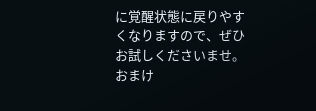に覚醒状態に戻りやすくなりますので、ぜひお試しくださいませ。
おまけ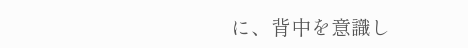に、背中を意識し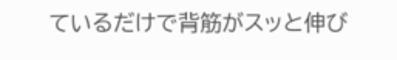ているだけで背筋がスッと伸び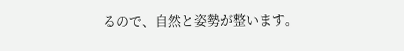るので、自然と姿勢が整います。